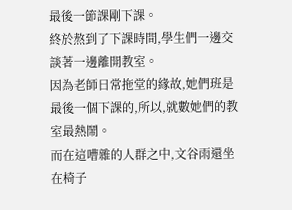最後一節課剛下課。
終於熬到了下課時間,學生們一邊交談著一邊離開教室。
因為老師日常拖堂的緣故,她們班是最後一個下課的,所以,就數她們的教室最熱鬧。
而在這嘈雜的人群之中,文谷雨還坐在椅子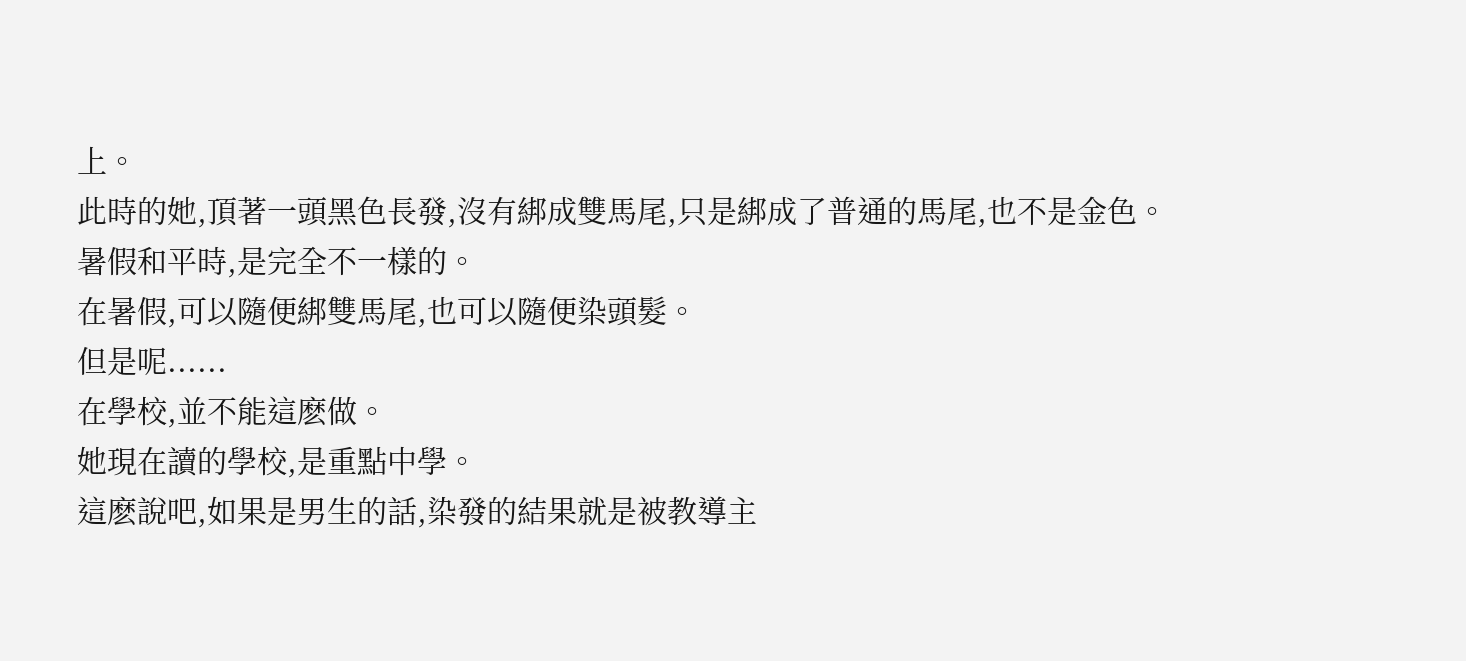上。
此時的她,頂著一頭黑色長發,沒有綁成雙馬尾,只是綁成了普通的馬尾,也不是金色。
暑假和平時,是完全不一樣的。
在暑假,可以隨便綁雙馬尾,也可以隨便染頭髮。
但是呢......
在學校,並不能這麽做。
她現在讀的學校,是重點中學。
這麽說吧,如果是男生的話,染發的結果就是被教導主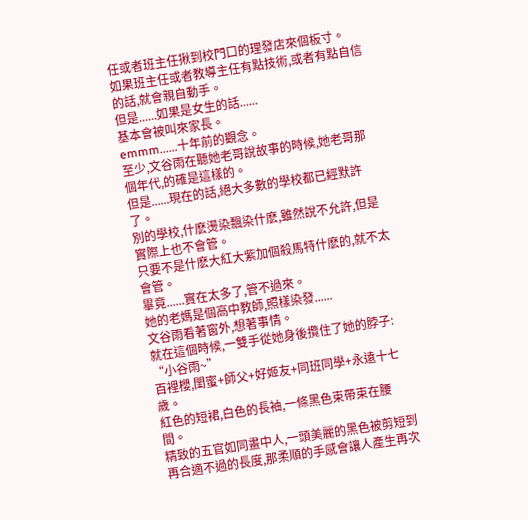任或者班主任揪到校門口的理發店來個板寸。
如果班主任或者教導主任有點技術,或者有點自信的話,就會親自動手。
但是......如果是女生的話......
基本會被叫來家長。
emmm......十年前的觀念。
至少,文谷雨在聽她老哥說故事的時候,她老哥那個年代,的確是這樣的。
但是......現在的話,絕大多數的學校都已經默許了。
別的學校,什麽燙染飄染什麽,雖然說不允許,但是實際上也不會管。
只要不是什麽大紅大紫加個殺馬特什麽的,就不太會管。
畢竟......實在太多了,管不過來。
她的老媽是個高中教師,照樣染發......
文谷雨看著窗外,想著事情。
就在這個時候,一雙手從她身後攬住了她的脖子:
“小谷雨~”
百裡櫻,閨蜜+師父+好姬友+同班同學+永遠十七歲。
紅色的短裙,白色的長袖,一條黑色束帶束在腰間。
精致的五官如同畫中人,一頭美麗的黑色被剪短到再合適不過的長度,那柔順的手感會讓人產生再次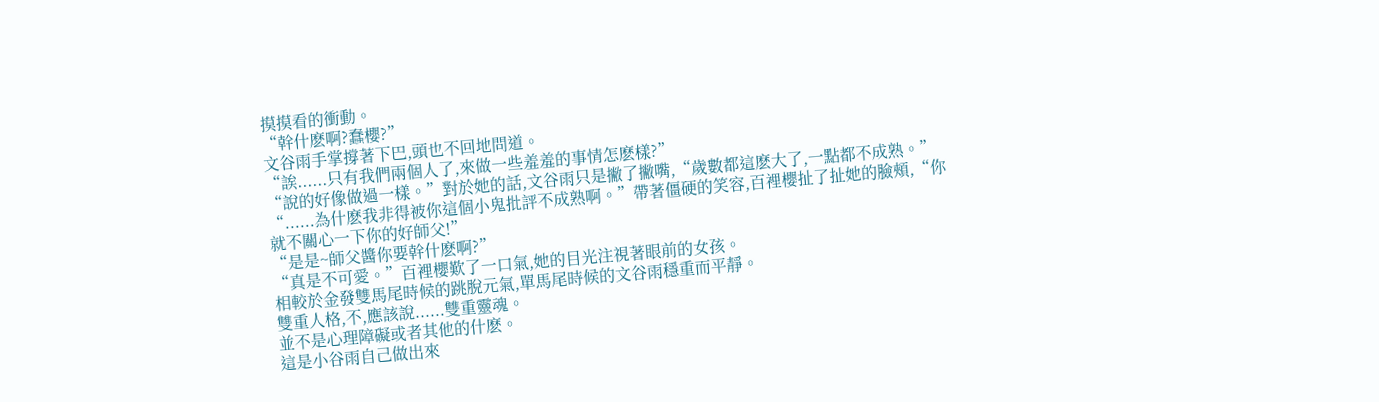摸摸看的衝動。
“幹什麽啊?蠢櫻?”
文谷雨手掌撐著下巴,頭也不回地問道。
“誒......只有我們兩個人了,來做一些羞羞的事情怎麽樣?”
“說的好像做過一樣。”對於她的話,文谷雨只是撇了撇嘴,“歲數都這麽大了,一點都不成熟。”
“......為什麽我非得被你這個小鬼批評不成熟啊。”帶著僵硬的笑容,百裡櫻扯了扯她的臉頰,“你就不關心一下你的好師父!”
“是是~師父醬你要幹什麽啊?”
“真是不可愛。”百裡櫻歎了一口氣,她的目光注視著眼前的女孩。
相較於金發雙馬尾時候的跳脫元氣,單馬尾時候的文谷雨穩重而平靜。
雙重人格,不,應該說......雙重靈魂。
並不是心理障礙或者其他的什麽。
這是小谷雨自己做出來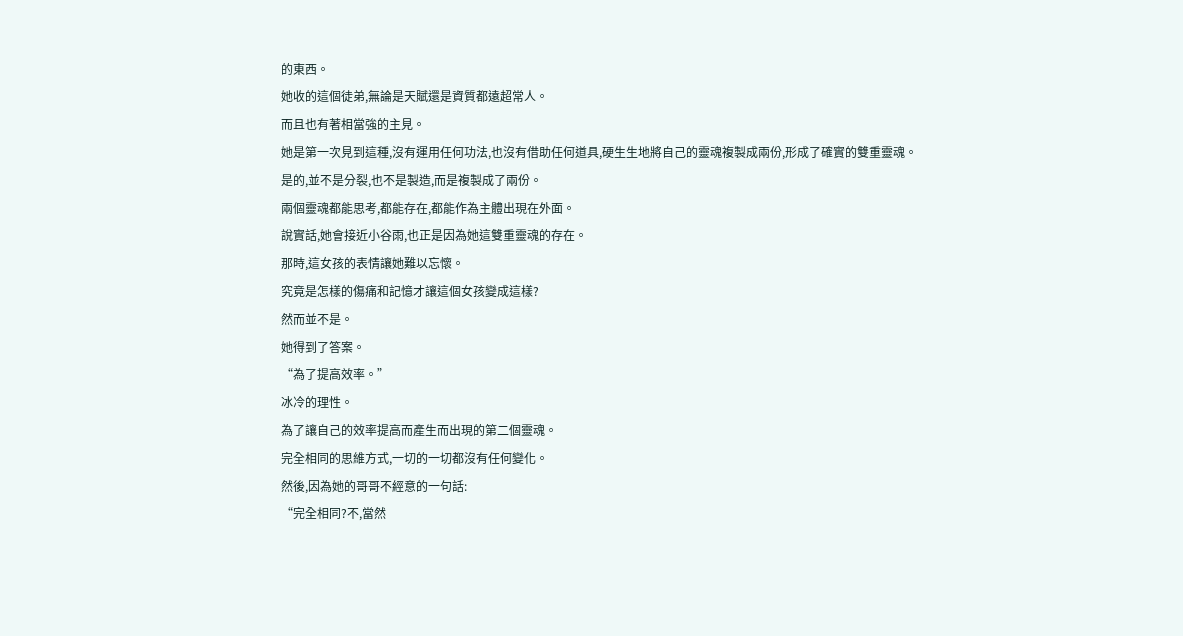的東西。
她收的這個徒弟,無論是天賦還是資質都遠超常人。
而且也有著相當強的主見。
她是第一次見到這種,沒有運用任何功法,也沒有借助任何道具,硬生生地將自己的靈魂複製成兩份,形成了確實的雙重靈魂。
是的,並不是分裂,也不是製造,而是複製成了兩份。
兩個靈魂都能思考,都能存在,都能作為主體出現在外面。
說實話,她會接近小谷雨,也正是因為她這雙重靈魂的存在。
那時,這女孩的表情讓她難以忘懷。
究竟是怎樣的傷痛和記憶才讓這個女孩變成這樣?
然而並不是。
她得到了答案。
“為了提高效率。”
冰冷的理性。
為了讓自己的效率提高而產生而出現的第二個靈魂。
完全相同的思維方式,一切的一切都沒有任何變化。
然後,因為她的哥哥不經意的一句話:
“完全相同?不,當然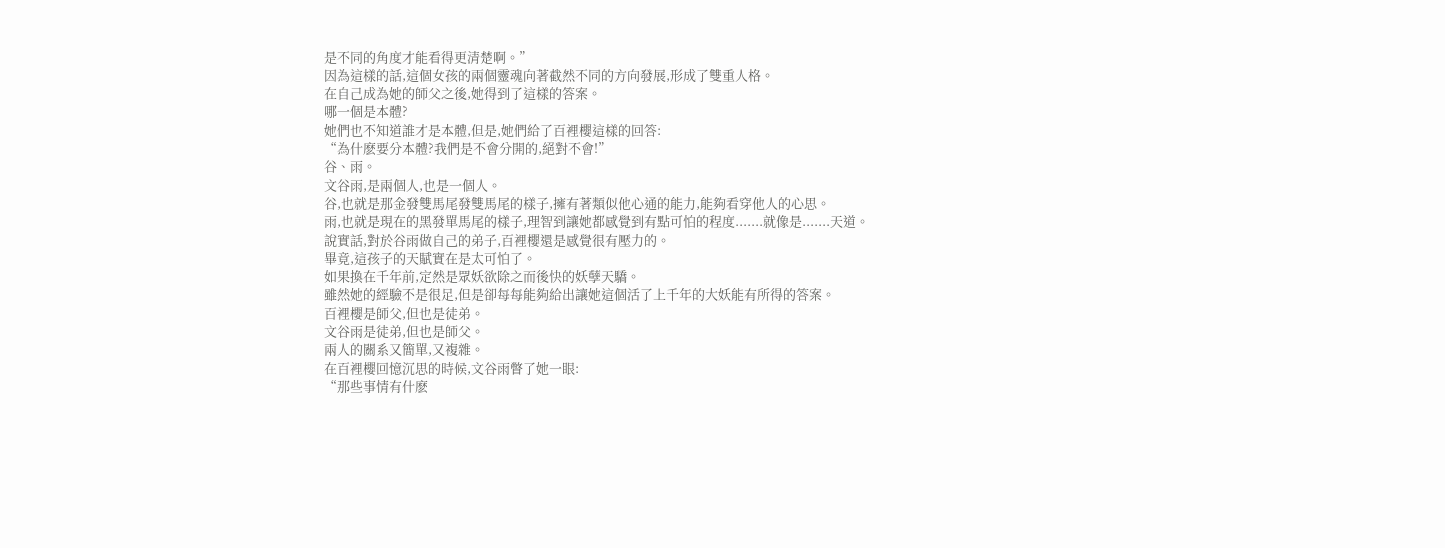是不同的角度才能看得更清楚啊。”
因為這樣的話,這個女孩的兩個靈魂向著截然不同的方向發展,形成了雙重人格。
在自己成為她的師父之後,她得到了這樣的答案。
哪一個是本體?
她們也不知道誰才是本體,但是,她們給了百裡櫻這樣的回答:
“為什麽要分本體?我們是不會分開的,絕對不會!”
谷、雨。
文谷雨,是兩個人,也是一個人。
谷,也就是那金發雙馬尾發雙馬尾的樣子,擁有著類似他心通的能力,能夠看穿他人的心思。
雨,也就是現在的黑發單馬尾的樣子,理智到讓她都感覺到有點可怕的程度.......就像是.......天道。
說實話,對於谷雨做自己的弟子,百裡櫻還是感覺很有壓力的。
畢竟,這孩子的天賦實在是太可怕了。
如果換在千年前,定然是眾妖欲除之而後快的妖孽天驕。
雖然她的經驗不是很足,但是卻每每能夠給出讓她這個活了上千年的大妖能有所得的答案。
百裡櫻是師父,但也是徒弟。
文谷雨是徒弟,但也是師父。
兩人的關系又簡單,又複雜。
在百裡櫻回憶沉思的時候,文谷雨瞥了她一眼:
“那些事情有什麽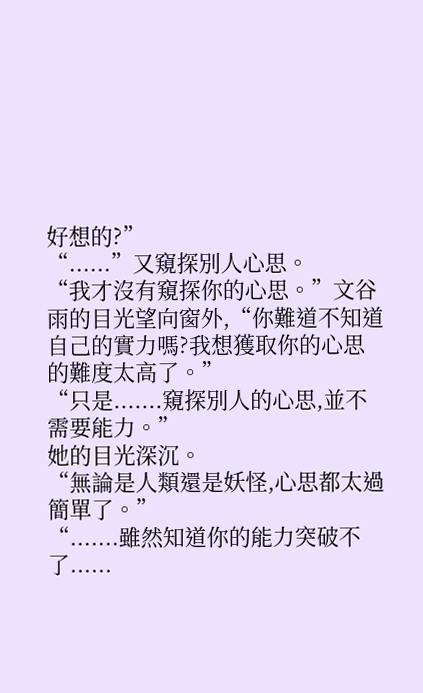好想的?”
“......”又窺探別人心思。
“我才沒有窺探你的心思。”文谷雨的目光望向窗外,“你難道不知道自己的實力嗎?我想獲取你的心思的難度太高了。”
“只是.......窺探別人的心思,並不需要能力。”
她的目光深沉。
“無論是人類還是妖怪,心思都太過簡單了。”
“.......雖然知道你的能力突破不了......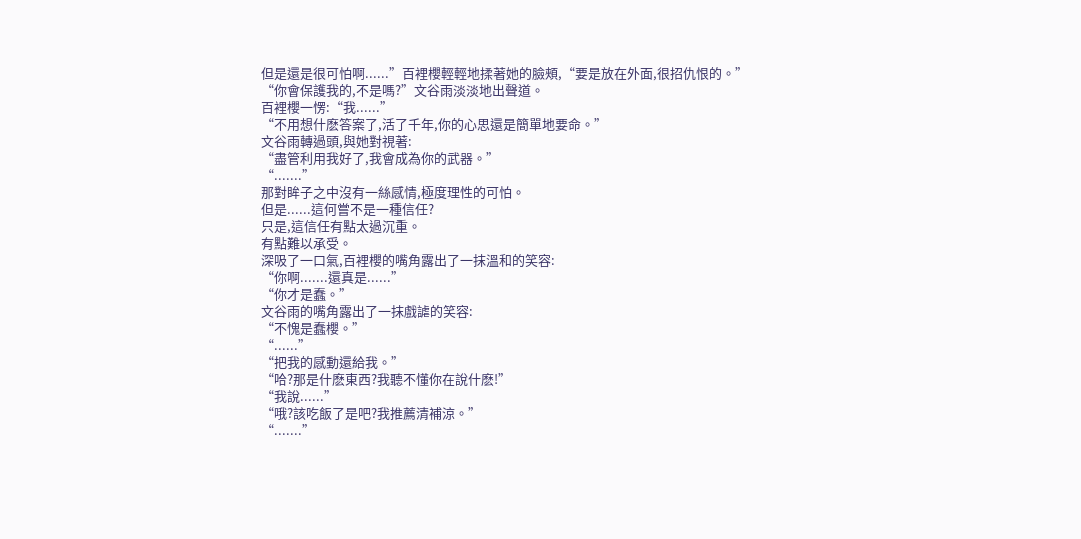但是還是很可怕啊......”百裡櫻輕輕地揉著她的臉頰,“要是放在外面,很招仇恨的。”
“你會保護我的,不是嗎?”文谷雨淡淡地出聲道。
百裡櫻一愣:“我......”
“不用想什麽答案了,活了千年,你的心思還是簡單地要命。”
文谷雨轉過頭,與她對視著:
“盡管利用我好了,我會成為你的武器。”
“.......”
那對眸子之中沒有一絲感情,極度理性的可怕。
但是......這何嘗不是一種信任?
只是,這信任有點太過沉重。
有點難以承受。
深吸了一口氣,百裡櫻的嘴角露出了一抹溫和的笑容:
“你啊.......還真是......”
“你才是蠢。”
文谷雨的嘴角露出了一抹戲謔的笑容:
“不愧是蠢櫻。”
“......”
“把我的感動還給我。”
“哈?那是什麽東西?我聽不懂你在說什麽!”
“我說......”
“哦?該吃飯了是吧?我推薦清補涼。”
“.......”